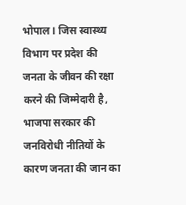भोपाल l जिस स्वास्थ्य विभाग पर प्रदेश की जनता के जीवन की रक्षा करने की जिम्मेदारी है, भाजपा सरकार की जनविरोधी नीतियों के कारण जनता की जान का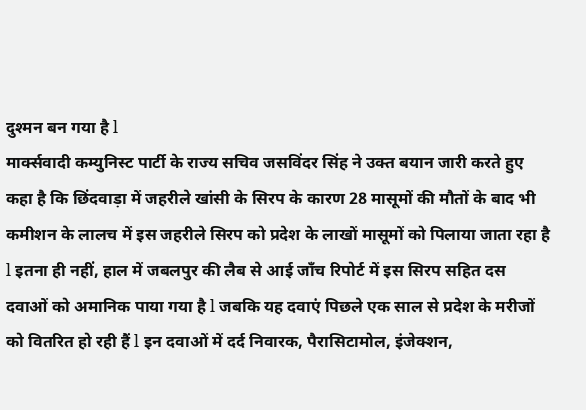दुश्मन बन गया है l
मार्क्सवादी कम्युनिस्ट पार्टी के राज्य सचिव जसविंदर सिंह ने उक्त बयान जारी करते हुए कहा है कि छिंदवाड़ा में जहरीले खांसी के सिरप के कारण 28 मासूमों की मौतों के बाद भी कमीशन के लालच में इस जहरीले सिरप को प्रदेश के लाखों मासूमों को पिलाया जाता रहा है l इतना ही नहीं, हाल में जबलपुर की लैब से आई जाँच रिपोर्ट में इस सिरप सहित दस दवाओं को अमानिक पाया गया है l जबकि यह दवाएं पिछले एक साल से प्रदेश के मरीजों को वितरित हो रही हैं l इन दवाओं में दर्द निवारक, पैरासिटामोल, इंजेक्शन,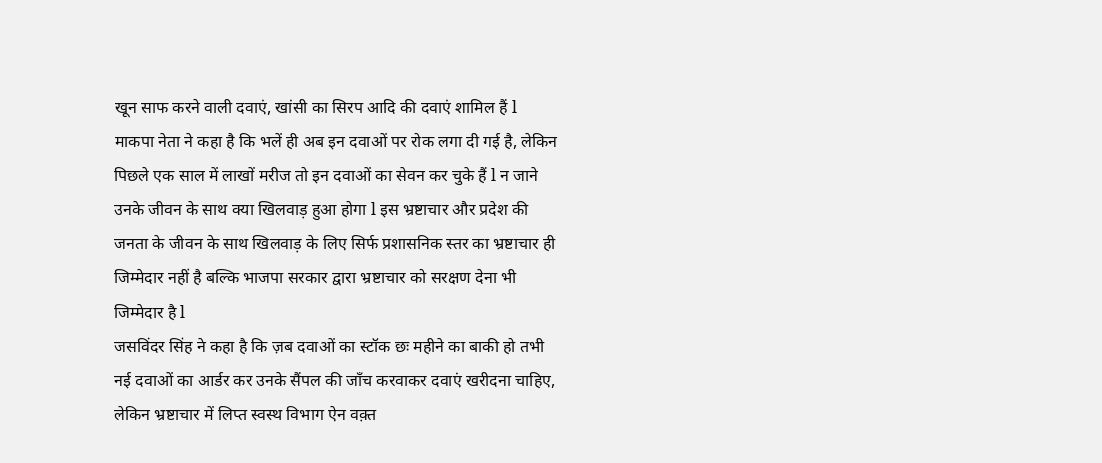खून साफ करने वाली दवाएं, खांसी का सिरप आदि की दवाएं शामिल हैं l
माकपा नेता ने कहा है कि भलें ही अब इन दवाओं पर रोक लगा दी गई है, लेकिन पिछले एक साल में लाखों मरीज तो इन दवाओं का सेवन कर चुके हैं l न जाने उनके जीवन के साथ क्या खिलवाड़ हुआ होगा l इस भ्रष्टाचार और प्रदेश की जनता के जीवन के साथ खिलवाड़ के लिए सिर्फ प्रशासनिक स्तर का भ्रष्टाचार ही जिम्मेदार नहीं है बल्कि भाजपा सरकार द्वारा भ्रष्टाचार को सरक्षण देना भी जिम्मेदार है l
जसविंदर सिंह ने कहा है कि ज़ब दवाओं का स्टॉक छः महीने का बाकी हो तभी नई दवाओं का आर्डर कर उनके सैंपल की जाँच करवाकर दवाएं खरीदना चाहिए, लेकिन भ्रष्टाचार में लिप्त स्वस्थ विभाग ऐन वक़्त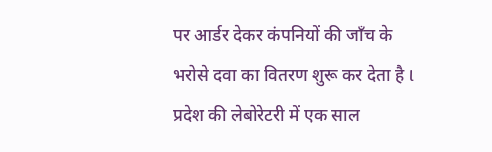पर आर्डर देकर कंपनियों की जाँच के भरोसे दवा का वितरण शुरू कर देता है l प्रदेश की लेबोरेटरी में एक साल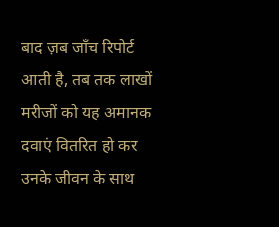बाद ज़ब जाँच रिपोर्ट आती है, तब तक लाखों मरीजों को यह अमानक दवाएं वितरित हो कर उनके जीवन के साथ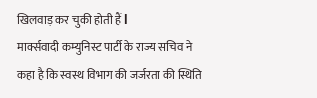खिलवाड़ कर चुकी होती हैं l
मार्क्सवादी कम्युनिस्ट पार्टी के राज्य सचिव ने कहा है कि स्वस्थ विभाग की जर्जरता की स्थिति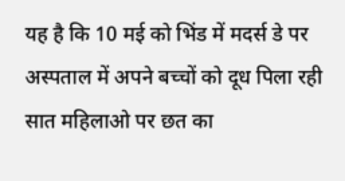यह है कि 10 मई को भिंड में मदर्स डे पर अस्पताल में अपने बच्चों को दूध पिला रही सात महिलाओ पर छत का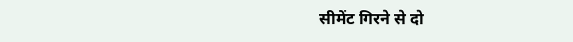सीमेंट गिरने से दो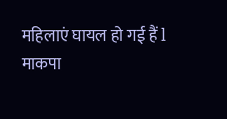महिलाएं घायल हो गई हैं l
माकपा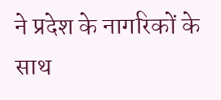ने प्रदेश के नागरिकों के साथ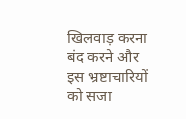खिलवाड़ करना बंद करने और इस भ्रष्टाचारियों को सजा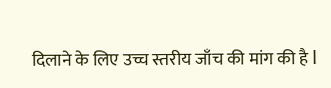दिलाने के लिए उच्च स्तरीय जाँच की मांग की है l